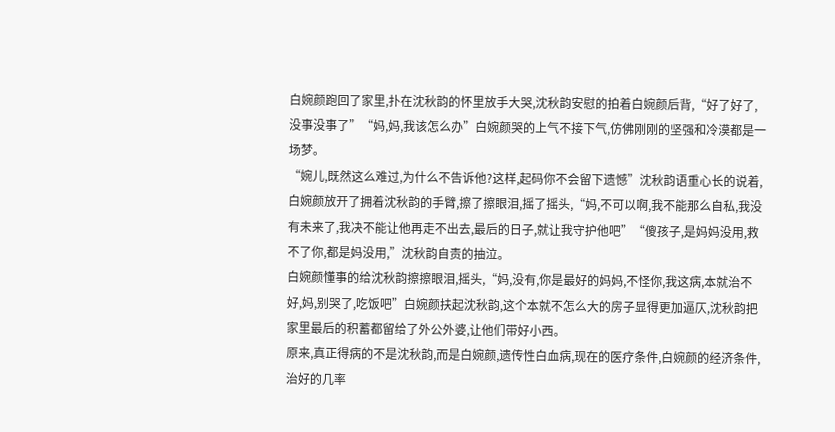白婉颜跑回了家里,扑在沈秋韵的怀里放手大哭,沈秋韵安慰的拍着白婉颜后背,“好了好了,没事没事了”“妈,妈,我该怎么办”白婉颜哭的上气不接下气,仿佛刚刚的坚强和冷漠都是一场梦。
“婉儿,既然这么难过,为什么不告诉他?这样,起码你不会留下遗憾”沈秋韵语重心长的说着,白婉颜放开了拥着沈秋韵的手臂,擦了擦眼泪,摇了摇头,“妈,不可以啊,我不能那么自私,我没有未来了,我决不能让他再走不出去,最后的日子,就让我守护他吧”“傻孩子,是妈妈没用,救不了你,都是妈没用,”沈秋韵自责的抽泣。
白婉颜懂事的给沈秋韵擦擦眼泪,摇头,“妈,没有,你是最好的妈妈,不怪你,我这病,本就治不好,妈,别哭了,吃饭吧”白婉颜扶起沈秋韵,这个本就不怎么大的房子显得更加逼仄,沈秋韵把家里最后的积蓄都留给了外公外婆,让他们带好小西。
原来,真正得病的不是沈秋韵,而是白婉颜,遗传性白血病,现在的医疗条件,白婉颜的经济条件,治好的几率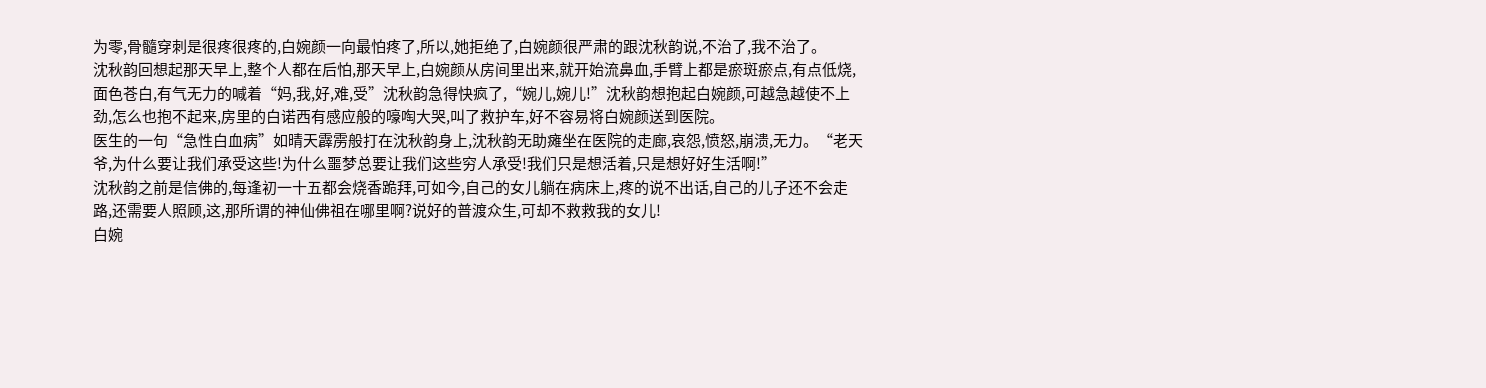为零,骨髓穿刺是很疼很疼的,白婉颜一向最怕疼了,所以,她拒绝了,白婉颜很严肃的跟沈秋韵说,不治了,我不治了。
沈秋韵回想起那天早上,整个人都在后怕,那天早上,白婉颜从房间里出来,就开始流鼻血,手臂上都是瘀斑瘀点,有点低烧,面色苍白,有气无力的喊着“妈,我,好,难,受”沈秋韵急得快疯了,“婉儿,婉儿!”沈秋韵想抱起白婉颜,可越急越使不上劲,怎么也抱不起来,房里的白诺西有感应般的嚎啕大哭,叫了救护车,好不容易将白婉颜送到医院。
医生的一句“急性白血病”如晴天霹雳般打在沈秋韵身上,沈秋韵无助瘫坐在医院的走廊,哀怨,愤怒,崩溃,无力。“老天爷,为什么要让我们承受这些!为什么噩梦总要让我们这些穷人承受!我们只是想活着,只是想好好生活啊!”
沈秋韵之前是信佛的,每逢初一十五都会烧香跪拜,可如今,自己的女儿躺在病床上,疼的说不出话,自己的儿子还不会走路,还需要人照顾,这,那所谓的神仙佛祖在哪里啊?说好的普渡众生,可却不救救我的女儿!
白婉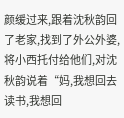颜缓过来,跟着沈秋韵回了老家,找到了外公外婆,将小西托付给他们,对沈秋韵说着“妈,我想回去读书,我想回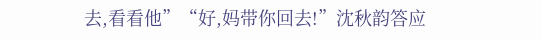去,看看他”“好,妈带你回去!”沈秋韵答应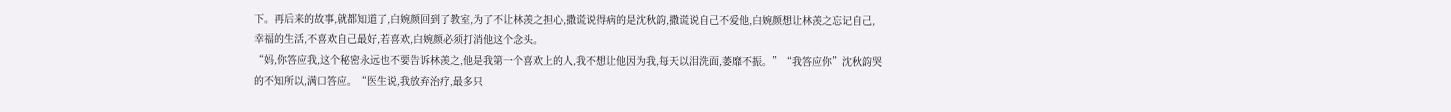下。再后来的故事,就都知道了,白婉颜回到了教室,为了不让林羡之担心,撒谎说得病的是沈秋韵,撒谎说自己不爱他,白婉颜想让林羡之忘记自己,幸福的生活,不喜欢自己最好,若喜欢,白婉颜必须打消他这个念头。
“妈,你答应我,这个秘密永远也不要告诉林羡之,他是我第一个喜欢上的人,我不想让他因为我,每天以泪洗面,萎靡不振。”“我答应你”沈秋韵哭的不知所以,满口答应。“医生说,我放弃治疗,最多只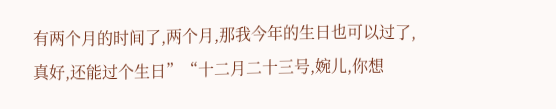有两个月的时间了,两个月,那我今年的生日也可以过了,真好,还能过个生日”“十二月二十三号,婉儿,你想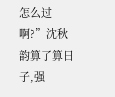怎么过啊?”沈秋韵算了算日子,强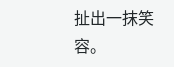扯出一抹笑容。